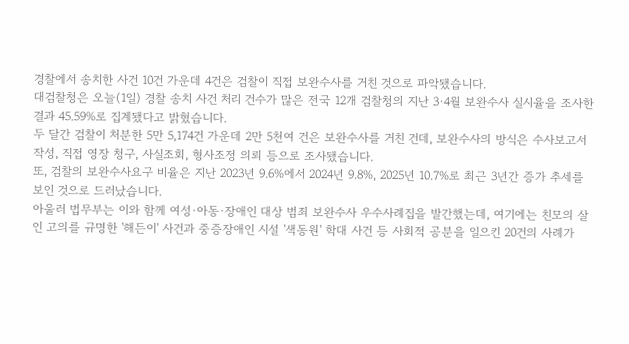경찰에서 송치한 사건 10건 가운데 4건은 검찰이 직접 보완수사를 거친 것으로 파악됐습니다.
대검찰청은 오늘(1일) 경찰 송치 사건 처리 건수가 많은 전국 12개 검찰청의 지난 3·4월 보완수사 실시율을 조사한 결과 45.59%로 집계됐다고 밝혔습니다.
두 달간 검찰이 처분한 5만 5,174건 가운데 2만 5천여 건은 보완수사를 거친 건데, 보완수사의 방식은 수사보고서 작성, 직접 영장 청구, 사실조회, 형사조정 의뢰 등으로 조사됐습니다.
또, 검찰의 보완수사요구 비율은 지난 2023년 9.6%에서 2024년 9.8%, 2025년 10.7%로 최근 3년간 증가 추세를 보인 것으로 드러났습니다.
아울러 법무부는 이와 함께 여성·아동·장애인 대상 범죄 보완수사 우수사례집을 발간했는데, 여기에는 친모의 살인 고의를 규명한 '해든이' 사건과 중증장애인 시설 '색동원' 학대 사건 등 사회적 공분을 일으킨 20건의 사례가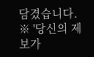담겼습니다.
※ '당신의 제보가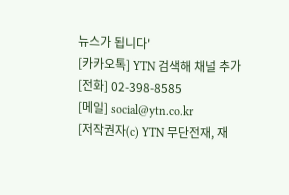뉴스가 됩니다'
[카카오톡] YTN 검색해 채널 추가
[전화] 02-398-8585
[메일] social@ytn.co.kr
[저작권자(c) YTN 무단전재, 재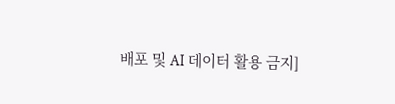배포 및 AI 데이터 활용 금지]